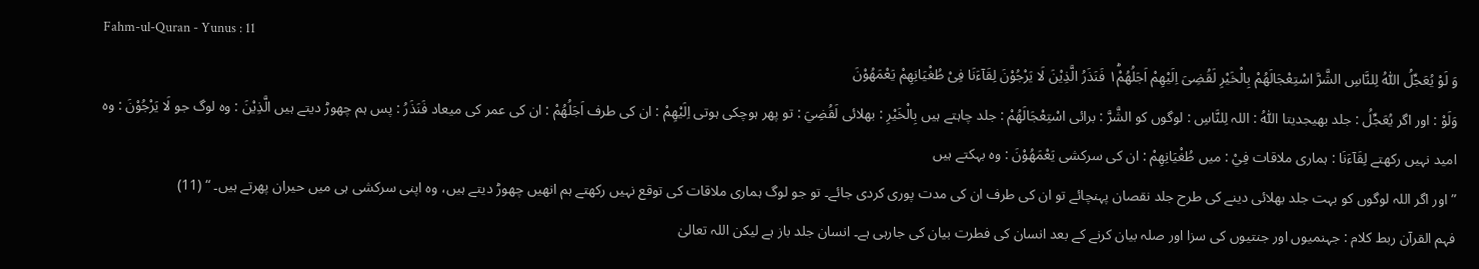Fahm-ul-Quran - Yunus : 11
وَ لَوْ یُعَجِّلُ اللّٰهُ لِلنَّاسِ الشَّرَّ اسْتِعْجَالَهُمْ بِالْخَیْرِ لَقُضِیَ اِلَیْهِمْ اَجَلُهُمْ١ؕ فَنَذَرُ الَّذِیْنَ لَا یَرْجُوْنَ لِقَآءَنَا فِیْ طُغْیَانِهِمْ یَعْمَهُوْنَ
وَلَوْ : اور اگر يُعَجِّلُ : جلد بھیجدیتا اللّٰهُ : اللہ لِلنَّاسِ : لوگوں کو الشَّرَّ : برائی اسْتِعْجَالَھُمْ : جلد چاہتے ہیں بِالْخَيْرِ : بھلائی لَقُضِيَ : تو پھر ہوچکی ہوتی اِلَيْهِمْ : ان کی طرف اَجَلُھُمْ : ان کی عمر کی میعاد فَنَذَرُ : پس ہم چھوڑ دیتے ہیں الَّذِيْنَ : وہ لوگ جو لَا يَرْجُوْنَ : وہ امید نہیں رکھتے لِقَآءَنَا : ہماری ملاقات فِيْ : میں طُغْيَانِهِمْ : ان کی سرکشی يَعْمَهُوْنَ : وہ بہکتے ہیں
” اور اگر اللہ لوگوں کو بہت جلد بھلائی دینے کی طرح جلد نقصان پہنچائے تو ان کی طرف ان کی مدت پوری کردی جائے۔ تو جو لوگ ہماری ملاقات کی توقع نہیں رکھتے ہم انھیں چھوڑ دیتے ہیں، وہ اپنی سرکشی ہی میں حیران پھرتے ہیں۔ “ (11)
فہم القرآن ربط کلام : جہنمیوں اور جنتیوں کی سزا اور صلہ بیان کرنے کے بعد انسان کی فطرت بیان کی جارہی ہے۔ انسان جلد باز ہے لیکن اللہ تعالیٰ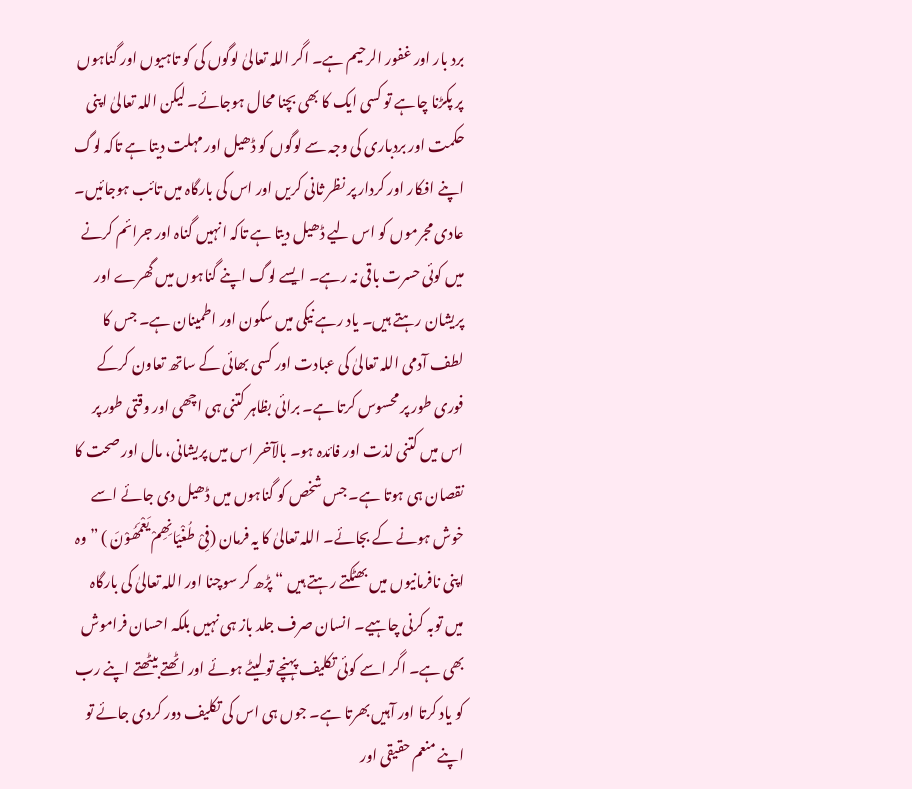برد بار اور غفور الرحیم ہے۔ اگر اللہ تعالیٰ لوگوں کی کو تاہیوں اور گناہوں پر پکڑنا چاہے تو کسی ایک کا بھی بچنا محال ہوجائے۔ لیکن اللہ تعالیٰ اپنی حکمت اور بردباری کی وجہ سے لوگوں کو ڈھیل اور مہلت دیتا ہے تاکہ لوگ اپنے افکار اور کردار پر نظر ثانی کریں اور اس کی بارگاہ میں تائب ہوجائیں۔ عادی مجرموں کو اس لیے ڈھیل دیتا ہے تاکہ انہیں گناہ اور جرائم کرنے میں کوئی حسرت باقی نہ رہے۔ ایسے لوگ اپنے گناہوں میں گھرے اور پریشان رہتے ہیں۔ یاد رہے نیکی میں سکون اور اطمینان ہے۔ جس کا لطف آدمی اللہ تعالیٰ کی عبادت اور کسی بھائی کے ساتھ تعاون کرکے فوری طور پر محسوس کرتا ہے۔ برائی بظاہر کتنی ہی اچھی اور وقتی طور پر اس میں کتنی لذت اور فائدہ ہو۔ بالآخر اس میں پریشانی، مال اور صحت کا نقصان ہی ہوتا ہے۔ جس شخص کو گناہوں میں ڈھیل دی جائے اسے خوش ہونے کے بجائے۔ اللہ تعالیٰ کا یہ فرمان (فِیْ طُغْیَانِھِمْ یَعْمَھُوْنَ ) ” وہ اپنی نافرمانیوں میں بھٹکتے رہتے ہیں “ پڑھ کر سوچنا اور اللہ تعالیٰ کی بارگاہ میں توبہ کرنی چاہیے۔ انسان صرف جلد باز ہی نہیں بلکہ احسان فراموش بھی ہے۔ اگر اسے کوئی تکلیف پہنچے تو لیٹے ہوئے اور اٹھتے بیٹھتے اپنے رب کو یاد کرتا اور آہیں بھرتا ہے۔ جوں ہی اس کی تکلیف دور کردی جائے تو اپنے منعم حقیقی اور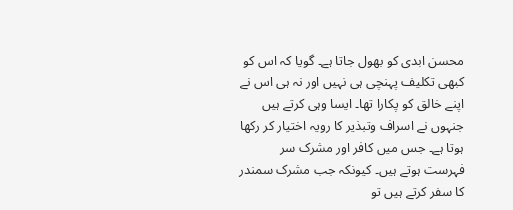محسن ابدی کو بھول جاتا ہے۔ گویا کہ اس کو کبھی تکلیف پہنچی ہی نہیں اور نہ ہی اس نے اپنے خالق کو پکارا تھا۔ ایسا وہی کرتے ہیں جنہوں نے اسراف وتبذیر کا رویہ اختیار کر رکھا ہوتا ہے۔ جس میں کافر اور مشرک سر فہرست ہوتے ہیں۔ کیونکہ جب مشرک سمندر کا سفر کرتے ہیں تو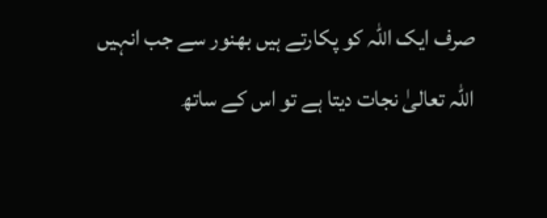صرف ایک اللہ کو پکارتے ہیں بھنور سے جب انہیں اللہ تعالیٰ نجات دیتا ہے تو اس کے ساتھ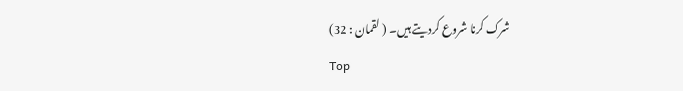شرک کرنا شروع کردیتے ہیں۔ ( لقمان : 32)
Top